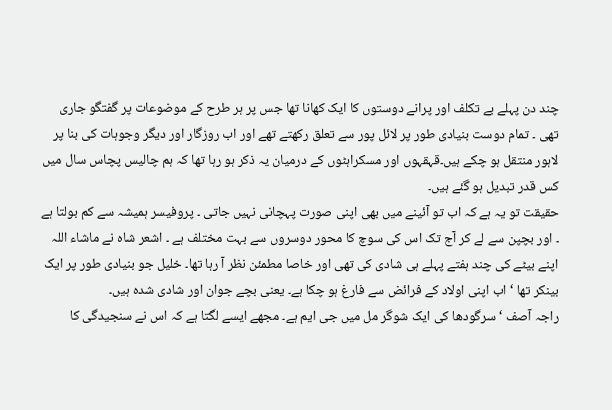چند دن پہلے بے تکلف اور پرانے دوستوں کا ایک کھانا تھا جس پر ہر طرح کے موضوعات پر گفتگو جاری تھی ۔ تمام دوست بنیادی طور پر لائل پور سے تعلق رکھتے تھے اور اب روزگار اور دیگر وجوہات کی بنا پر لاہور منتقل ہو چکے ہیں۔قہقہوں اور مسکراہٹوں کے درمیان یہ ذکر ہو رہا تھا کہ ہم چالیس پچاس سال میں کس قدر تبدیل ہو گئے ہیں۔
حقیقت تو یہ ہے کہ اب تو آئینے میں بھی اپنی صورت پہچانی نہیں جاتی ۔ پروفیسر ہمیشہ سے کم بولتا ہے ۔ اور بچپن سے لے کر آج تک اس کی سوچ کا محور دوسروں سے بہت مختلف ہے ۔ اشعر شاہ نے ماشاء اللہ اپنے بیٹے کی چند ہفتے پہلے ہی شادی کی تھی اور خاصا مطمئن نظر آ رہا تھا۔ خلیل جو بنیادی طور پر ایک بینکر تھا ‘ اب اپنی اولاد کے فرائض سے فارغ ہو چکا ہے۔ یعنی بچے جوان اور شادی شدہ ہیں۔
راجہ آصف ‘ سرگودھا کی ایک شوگر مل میں جی ایم ہے۔ مجھے ایسے لگتا ہے کہ اس نے سنجیدگی کا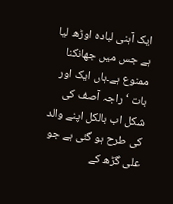ایک آہنی لبادہ اوڑھ لیا ہے جس میں جھانکنا ممنوع ہے۔ہاں ایک اور بات ‘ راجہ آصف کی شکل اب بالکل اپنے والد کی طرح ہو گئی ہے جو علی گڑھ کے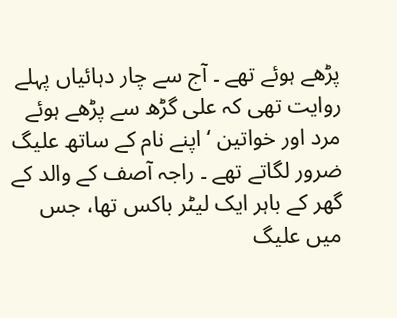پڑھے ہوئے تھے ۔ آج سے چار دہائیاں پہلے روایت تھی کہ علی گڑھ سے پڑھے ہوئے مرد اور خواتین ‘ اپنے نام کے ساتھ علیگ ضرور لگاتے تھے ۔ راجہ آصف کے والد کے گھر کے باہر ایک لیٹر باکس تھا، جس میں علیگ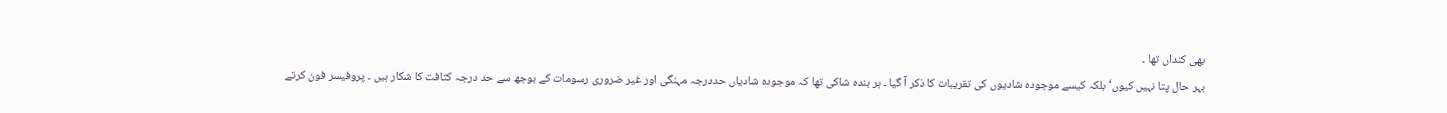بھی کنداں تھا ۔
بہر حال پتا نہیں کیوں‘ بلکہ کیسے موجودہ شادیوں کی تقریبات کا ذکر آ گیا ۔ ہر بندہ شاکی تھا کہ موجودہ شادیاں حددرجہ مہنگی اور غیر ضروری رسومات کے بوجھ سے حد درجہ کثافت کا شکار ہیں ۔ پروفیسر فون کرتے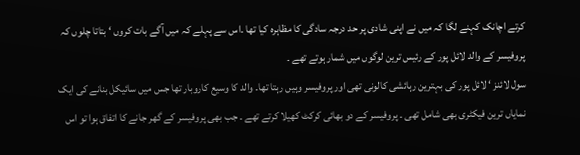کرتے اچانک کہنے لگا کہ میں نے اپنی شادی پر حد درجہ سادگی کا مظاہرہ کیا تھا ۔اس سے پہلے کہ میں آگے بات کروں ‘ بتاتا چلوں کہ پروفیسر کے والد لائل پور کے رئیس ترین لوگوں میں شمار ہوتے تھے ۔
سول لائنز ‘ لائل پور کی بہترین رہائشی کالونی تھی اور پروفیسر وہیں رہتا تھا۔ والد کا وسیع کاروبار تھا جس میں سائیکل بنانے کی ایک نمایاں ترین فیکٹری بھی شامل تھی ۔ پروفیسر کے دو بھائی کرکٹ کھیلا کرتے تھے ۔ جب بھی پروفیسر کے گھر جانے کا اتفاق ہوا تو اس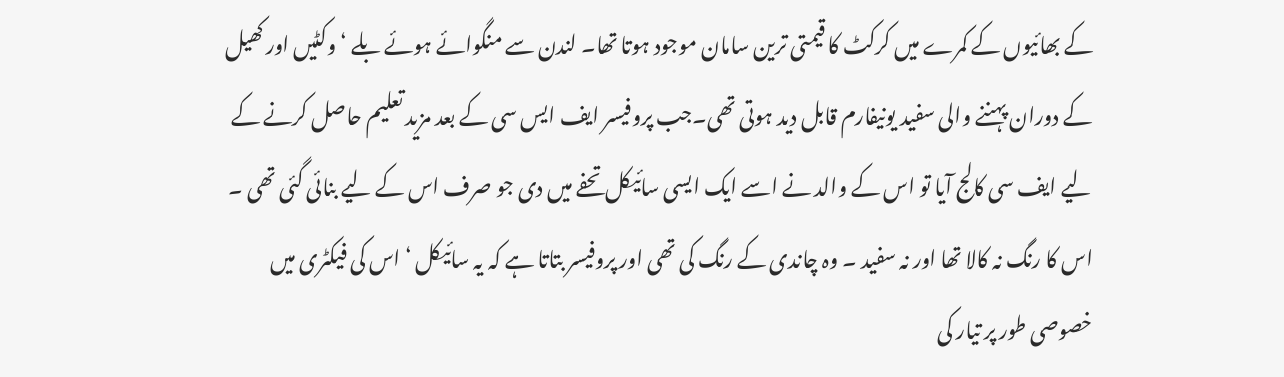کے بھائیوں کے کمرے میں کرکٹ کا قیمتی ترین سامان موجود ہوتا تھا۔ لندن سے منگوائے ہوئے بلے ‘ وکٹیں اور کھیل کے دوران پہننے والی سفید یونیفارم قابل دید ہوتی تھی۔جب پروفیسر ایف ایس سی کے بعد مزید تعلیم حاصل کرنے کے لیے ایف سی کالج آیا تو اس کے والد نے اسے ایک ایسی سائیکل تحفے میں دی جو صرف اس کے لیے بنائی گئی تھی ۔ اس کا رنگ نہ کالا تھا اور نہ سفید ۔ وہ چاندی کے رنگ کی تھی اور پروفیسر بتاتا ہے کہ یہ سائیکل ‘ اس کی فیکٹری میں خصوصی طور پر تیار کی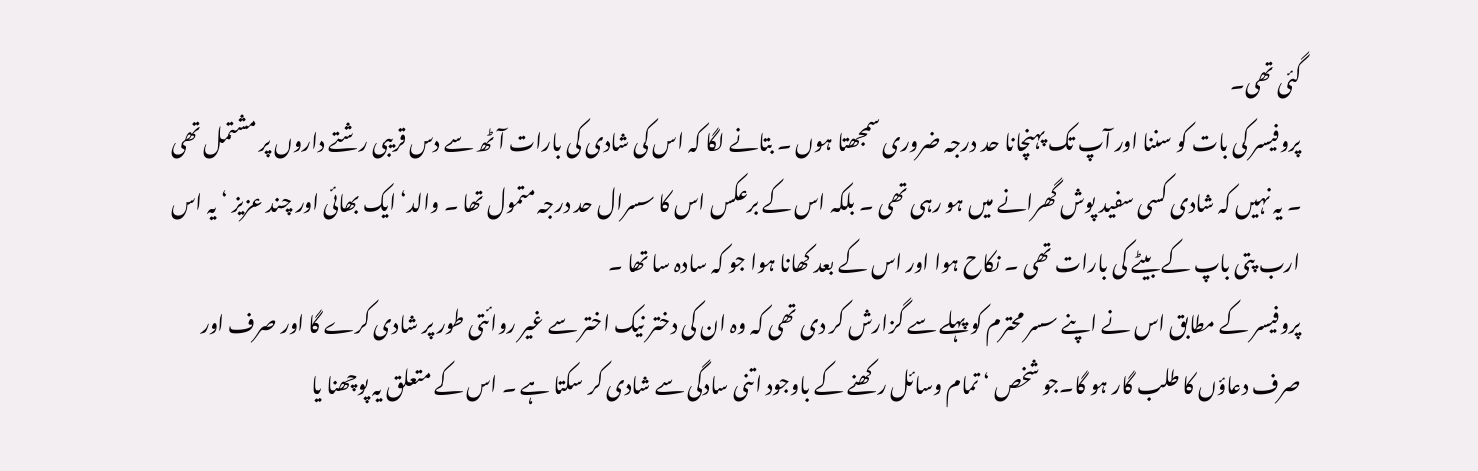گئی تھی۔
پروفیسر کی بات کو سننا اور آپ تک پہنچانا حد درجہ ضروری سمجھتا ہوں ۔ بتانے لگا کہ اس کی شادی کی بارات آٹھ سے دس قریبی رشتے داروں پر مشتمل تھی ۔ یہ نہیں کہ شادی کسی سفید پوش گھرانے میں ہو رہی تھی ۔ بلکہ اس کے برعکس اس کا سسرال حد درجہ متمول تھا ۔ والد‘ ایک بھائی اور چند عزیز ‘ یہ اس ارب پتی باپ کے بیٹے کی بارات تھی ۔ نکاح ہوا اور اس کے بعد کھانا ہوا جو کہ سادہ سا تھا ۔
پروفیسر کے مطابق اس نے اپنے سسر محترم کو پہلے سے گزارش کر دی تھی کہ وہ ان کی دختر نیک اختر سے غیر روائتی طور پر شادی کرے گا اور صرف اور صرف دعاؤں کا طلب گار ہو گا۔جو شخص ‘ تمام وسائل رکھنے کے باوجود اتنی سادگی سے شادی کر سکتا ہے ۔ اس کے متعلق یہ پوچھنا یا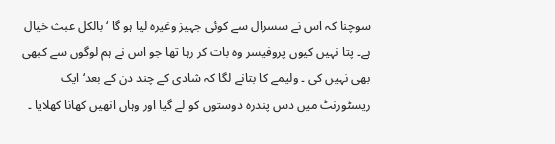سوچنا کہ اس نے سسرال سے کوئی جہیز وغیرہ لیا ہو گا ‘ بالکل عبث خیال ہے۔ پتا نہیں کیوں پروفیسر وہ بات کر رہا تھا جو اس نے ہم لوگوں سے کبھی بھی نہیں کی ۔ ولیمے کا بتانے لگا کہ شادی کے چند دن کے بعد‘ ایک ریسٹورنٹ میں دس پندرہ دوستوں کو لے گیا اور وہاں انھیں کھانا کھلایا ۔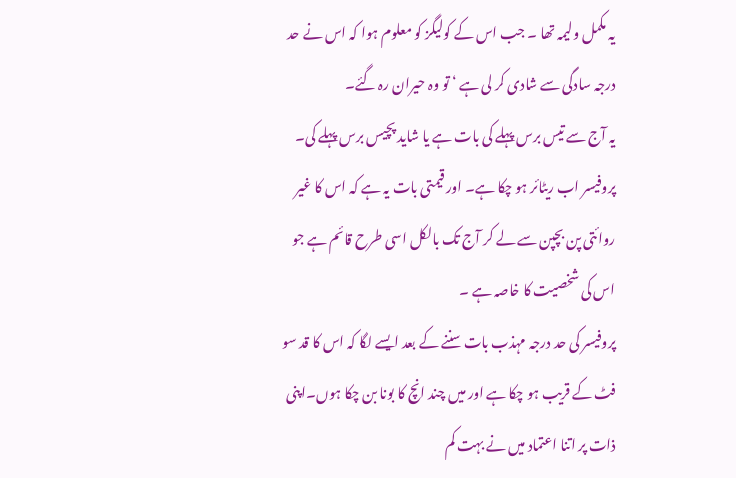یہ مکمل ولیمہ تھا ۔ جب اس کے کولیگز کو معلوم ہوا کہ اس نے حد درجہ سادگی سے شادی کر لی ہے ‘ تو وہ حیران رہ گئے۔
یہ آج سے تیس برس پہلے کی بات ہے یا شاید پچیس برس پہلے کی۔ پروفیسر اب ریٹائر ہو چکا ہے۔ اور قیمتی بات یہ ہے کہ اس کا غیر روائتی پن بچپن سے لے کر آج تک بالکل اسی طرح قائم ہے جو اس کی شخصیت کا خاصہ ہے ۔
پروفیسر کی حد درجہ مہذب بات سننے کے بعد ایسے لگا کہ اس کا قد سو فٹ کے قریب ہو چکا ہے اور میں چند انچ کا بونا بن چکا ہوں۔اپنی ذات پر اتنا اعتماد میں نے بہت کم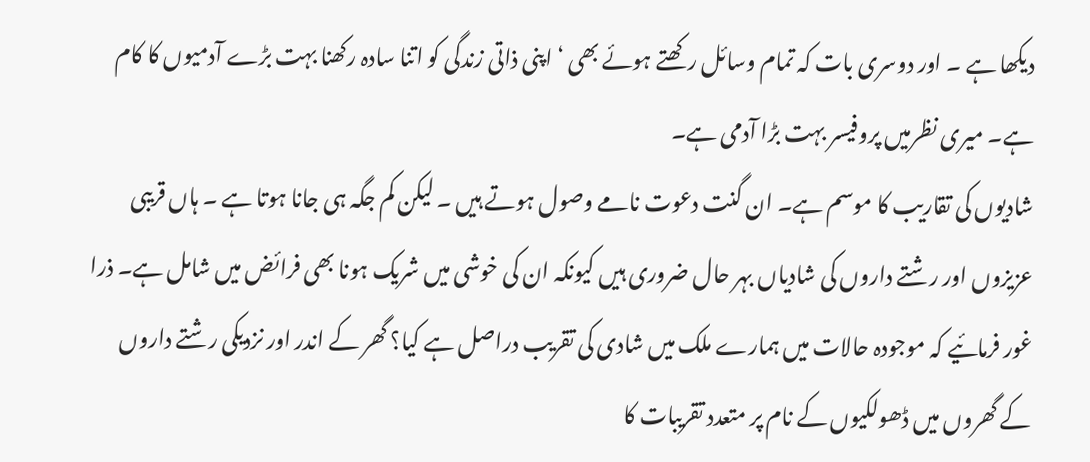دیکھا ہے ۔ اور دوسری بات کہ تمام وسائل رکھتے ہوئے بھی ‘ اپنی ذاتی زندگی کو اتنا سادہ رکھنا بہت بڑے آدمیوں کا کام ہے۔ میری نظرمیں پروفیسر بہت بڑا آدمی ہے۔
شادیوں کی تقاریب کا موسم ہے۔ ان گنت دعوت نامے وصول ہوتے ہیں ۔ لیکن کم جگہ ہی جانا ہوتا ہے ۔ ہاں قریبی عزیزوں اور رشتے داروں کی شادیاں بہر حال ضروری ہیں کیونکہ ان کی خوشی میں شریک ہونا بھی فرائض میں شامل ہے۔ ذرا غور فرمائیے کہ موجودہ حالات میں ہمارے ملک میں شادی کی تقریب دراصل ہے کیا؟ گھر کے اندر اور نزدیکی رشتے داروں کے گھروں میں ڈھولکیوں کے نام پر متعدد تقریبات کا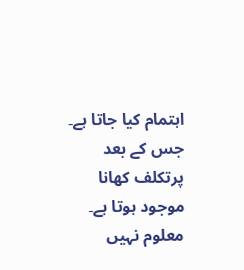اہتمام کیا جاتا ہے۔ جس کے بعد پرتکلف کھانا موجود ہوتا ہے۔ معلوم نہیں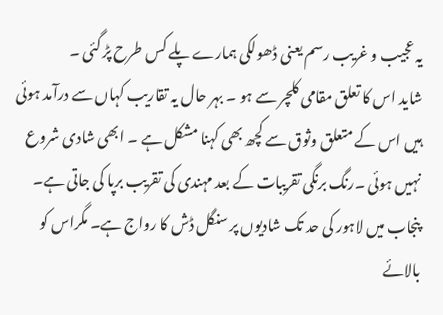یہ عجیب و غریب رسم یعنی ڈھولکی ہمارے پلے کس طرح پڑ گئی ۔
شاید اس کا تعلق مقامی کلچر سے ہو ۔ بہر حال یہ تقاریب کہاں سے درآمد ہوئی ہیں اس کے متعلق وثوق سے کچھ بھی کہنا مشکل ہے ۔ ابھی شادی شروع نہیں ہوئی ۔رنگ برنگی تقریبات کے بعد مہندی کی تقریب برپا کی جاتی ہے۔ پنجاب میں لاہور کی حد تک شادیوں پر سنگل ڈش کا رواج ہے۔ مگراس کو بالائے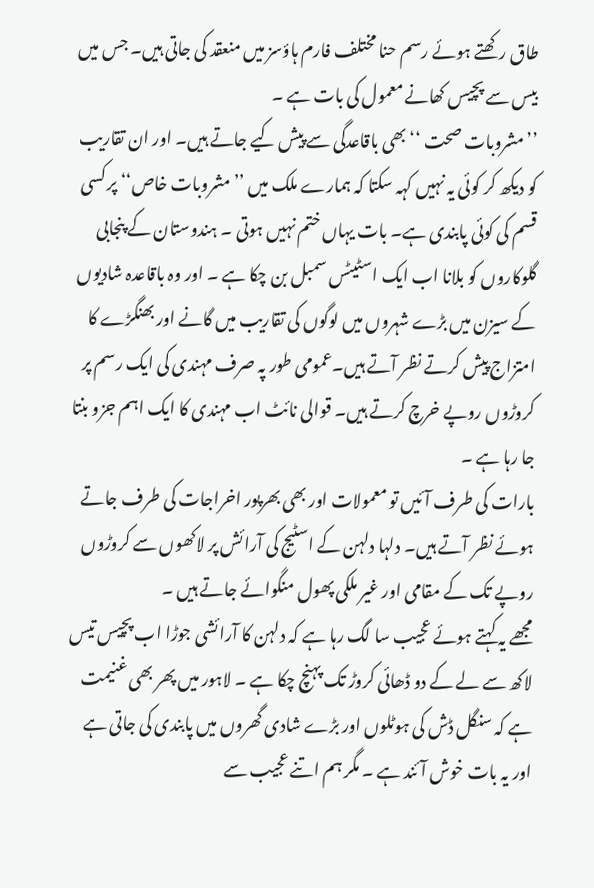طاق رکھتے ہوئے رسم حنا مختلف فارم ہاؤسز میں منعقد کی جاتی ہیں۔ جس میں بیس سے پچیس کھانے معمول کی بات ہے ۔
’’مشروبات صحت ‘‘ بھی باقاعدگی سے پیش کیے جاتے ہیں۔ اور ان تقاریب کو دیکھ کر کوئی یہ نہیں کہہ سکتا کہ ہمارے ملک میں ’’مشروبات خاص‘‘ پر کسی قسم کی کوئی پابندی ہے۔ بات یہاں ختم نہیں ہوتی ۔ ہندوستان کے پنجابی گلوکاروں کو بلانا اب ایک اسٹیٹس سمبل بن چکا ہے ۔ اور وہ باقاعدہ شادیوں کے سیزن میں بڑے شہروں میں لوگوں کی تقاریب میں گانے اور بھنگڑے کا امتزاج پیش کرتے نظر آتے ہیں۔عمومی طور پہ صرف مہندی کی ایک رسم پر کروڑوں روپے خرچ کرتے ہیں۔ قوالی نائٹ اب مہندی کا ایک اہم جزو بنتا جا رہا ہے ۔
بارات کی طرف آئیں تو معمولات اور بھی بھرپور اخراجات کی طرف جاتے ہوئے نظر آتے ہیں۔ دلہا دلہن کے اسٹیج کی آرائش پر لاکھوں سے کروڑوں روپے تک کے مقامی اور غیر ملکی پھول منگوائے جاتے ہیں ۔
مجھے یہ کہتے ہوئے عجیب سا لگ رہا ہے کہ دلہن کا آرائشی جوڑا اب پچیس تیس لاکھ سے لے کے دو ڈھائی کروڑ تک پہنچ چکا ہے ۔ لاہور میں پھر بھی غنیمت ہے کہ سنگل ڈش کی ہوٹلوں اور بڑے شادی گھروں میں پابندی کی جاتی ہے اور یہ بات خوش آئند ہے ۔ مگر ہم اتنے عجیب سے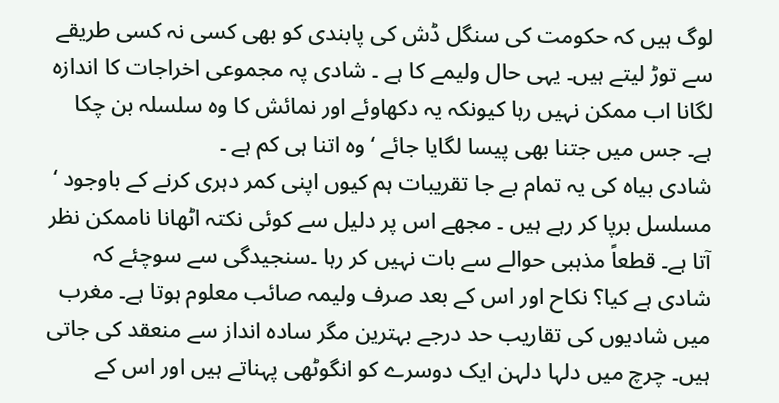لوگ ہیں کہ حکومت کی سنگل ڈش کی پابندی کو بھی کسی نہ کسی طریقے سے توڑ لیتے ہیں۔ یہی حال ولیمے کا ہے ۔ شادی پہ مجموعی اخراجات کا اندازہ لگانا اب ممکن نہیں رہا کیونکہ یہ دکھاوئے اور نمائش کا وہ سلسلہ بن چکا ہے۔ جس میں جتنا بھی پیسا لگایا جائے ‘ وہ اتنا ہی کم ہے ۔
شادی بیاہ کی یہ تمام بے جا تقریبات ہم کیوں اپنی کمر دہری کرنے کے باوجود ‘ مسلسل برپا کر رہے ہیں ۔ مجھے اس پر دلیل سے کوئی نکتہ اٹھانا ناممکن نظر آتا ہے۔ قطعاً مذہبی حوالے سے بات نہیں کر رہا ۔سنجیدگی سے سوچئے کہ شادی ہے کیا؟ نکاح اور اس کے بعد صرف ولیمہ صائب معلوم ہوتا ہے۔ مغرب میں شادیوں کی تقاریب حد درجے بہترین مگر سادہ انداز سے منعقد کی جاتی ہیں۔ چرچ میں دلہا دلہن ایک دوسرے کو انگوٹھی پہناتے ہیں اور اس کے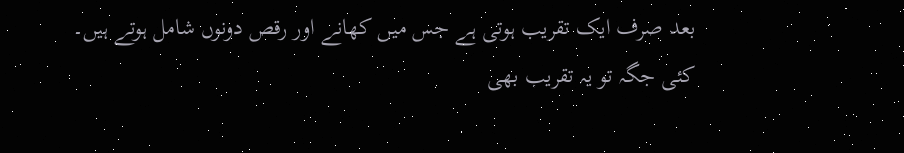بعد صرف ایک تقریب ہوتی ہے جس میں کھانے اور رقص دونوں شامل ہوتے ہیں۔
کئی جگہ تو یہ تقریب بھی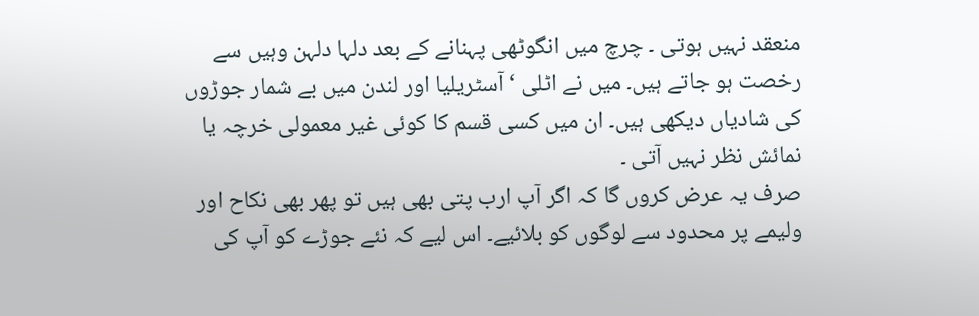منعقد نہیں ہوتی ۔ چرچ میں انگوٹھی پہنانے کے بعد دلہا دلہن وہیں سے رخصت ہو جاتے ہیں۔ میں نے اٹلی ‘ آسٹریلیا اور لندن میں بے شمار جوڑوں کی شادیاں دیکھی ہیں۔ ان میں کسی قسم کا کوئی غیر معمولی خرچہ یا نمائش نظر نہیں آتی ۔
صرف یہ عرض کروں گا کہ اگر آپ ارب پتی بھی ہیں تو پھر بھی نکاح اور ولیمے پر محدود سے لوگوں کو بلائیے۔ اس لیے کہ نئے جوڑے کو آپ کی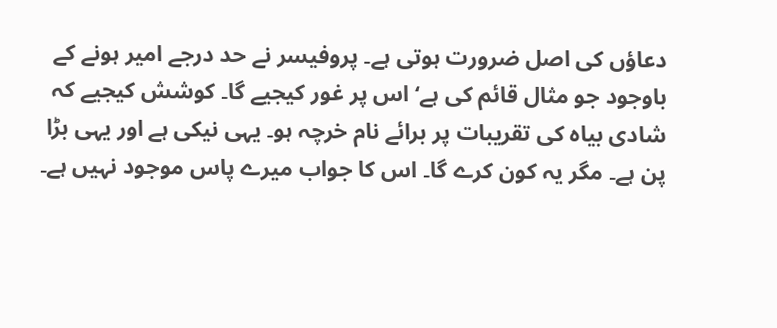دعاؤں کی اصل ضرورت ہوتی ہے۔ پروفیسر نے حد درجے امیر ہونے کے باوجود جو مثال قائم کی ہے‘ اس پر غور کیجیے گا۔ کوشش کیجیے کہ شادی بیاہ کی تقریبات پر برائے نام خرچہ ہو۔ یہی نیکی ہے اور یہی بڑا پن ہے۔ مگر یہ کون کرے گا۔ اس کا جواب میرے پاس موجود نہیں ہے۔